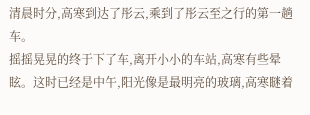清晨时分,高寒到达了彤云,乘到了彤云至之行的第一趟车。
摇摇晃晃的终于下了车,离开小小的车站,高寒有些晕眩。这时已经是中午,阳光像是最明亮的玻璃,高寒瞇着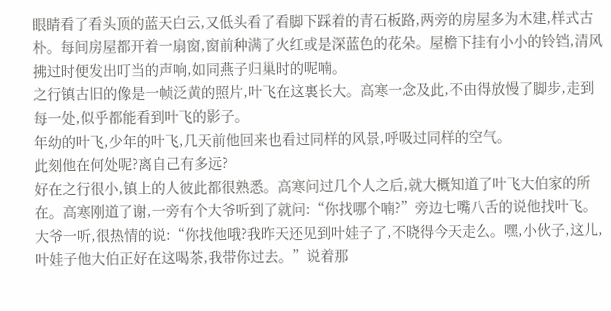眼睛看了看头顶的蓝天白云,又低头看了看脚下踩着的青石板路,两旁的房屋多为木建,样式古朴。每间房屋都开着一扇窗,窗前种满了火红或是深蓝色的花朵。屋檐下挂有小小的铃铛,清风拂过时便发出叮当的声响,如同燕子归巢时的呢喃。
之行镇古旧的像是一帧泛黄的照片,叶飞在这裏长大。高寒一念及此,不由得放慢了脚步,走到每一处,似乎都能看到叶飞的影子。
年幼的叶飞,少年的叶飞,几天前他回来也看过同样的风景,呼吸过同样的空气。
此刻他在何处呢?离自己有多远?
好在之行很小,镇上的人彼此都很熟悉。高寒问过几个人之后,就大概知道了叶飞大伯家的所在。高寒刚道了谢,一旁有个大爷听到了就问:“你找哪个喃?”旁边七嘴八舌的说他找叶飞。大爷一听,很热情的说:“你找他哦?我昨天还见到叶娃子了,不晓得今天走么。嘿,小伙子,这儿,叶娃子他大伯正好在这喝茶,我带你过去。”说着那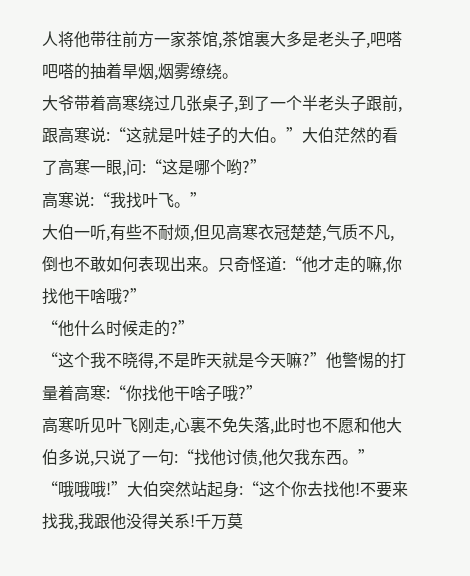人将他带往前方一家茶馆,茶馆裏大多是老头子,吧嗒吧嗒的抽着旱烟,烟雾缭绕。
大爷带着高寒绕过几张桌子,到了一个半老头子跟前,跟高寒说:“这就是叶娃子的大伯。”大伯茫然的看了高寒一眼,问:“这是哪个哟?”
高寒说:“我找叶飞。”
大伯一听,有些不耐烦,但见高寒衣冠楚楚,气质不凡,倒也不敢如何表现出来。只奇怪道:“他才走的嘛,你找他干啥哦?”
“他什么时候走的?”
“这个我不晓得,不是昨天就是今天嘛?”他警惕的打量着高寒:“你找他干啥子哦?”
高寒听见叶飞刚走,心裏不免失落,此时也不愿和他大伯多说,只说了一句:“找他讨债,他欠我东西。”
“哦哦哦!”大伯突然站起身:“这个你去找他!不要来找我,我跟他没得关系!千万莫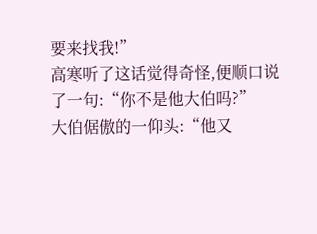要来找我!”
高寒听了这话觉得奇怪,便顺口说了一句:“你不是他大伯吗?”
大伯倨傲的一仰头:“他又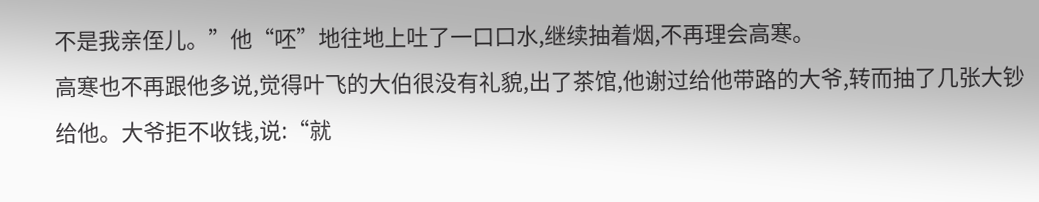不是我亲侄儿。”他“呸”地往地上吐了一口口水,继续抽着烟,不再理会高寒。
高寒也不再跟他多说,觉得叶飞的大伯很没有礼貌,出了茶馆,他谢过给他带路的大爷,转而抽了几张大钞给他。大爷拒不收钱,说:“就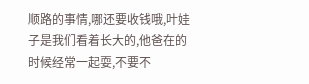顺路的事情,哪还要收钱哦,叶娃子是我们看着长大的,他爸在的时候经常一起耍,不要不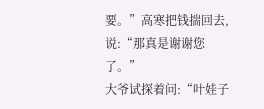要。”高寒把钱揣回去,说:“那真是谢谢您了。”
大爷试探着问:“叶娃子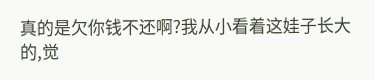真的是欠你钱不还啊?我从小看着这娃子长大的,觉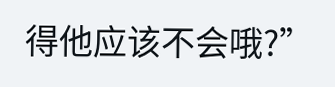得他应该不会哦?”